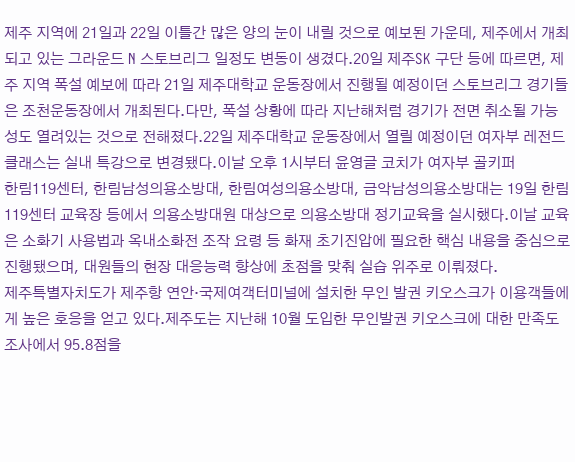제주 지역에 21일과 22일 이틀간 많은 양의 눈이 내릴 것으로 예보된 가운데, 제주에서 개최되고 있는 그라운드 N 스토브리그 일정도 변동이 생겼다.20일 제주SK 구단 등에 따르면, 제주 지역 폭설 예보에 따라 21일 제주대학교 운동장에서 진행될 예정이던 스토브리그 경기들은 조천운동장에서 개최된다.다만, 폭설 상황에 따라 지난해처럼 경기가 전면 취소될 가능성도 열려있는 것으로 전해졌다.22일 제주대학교 운동장에서 열릴 예정이던 여자부 레전드 클래스는 실내 특강으로 변경됐다.이날 오후 1시부터 윤영글 코치가 여자부 골키퍼
한림119센터, 한림남성의용소방대, 한림여성의용소방대, 금악남성의용소방대는 19일 한림119센터 교육장 등에서 의용소방대원 대상으로 의용소방대 정기교육을 실시했다.이날 교육은 소화기 사용법과 옥내소화전 조작 요령 등 화재 초기진압에 필요한 핵심 내용을 중심으로 진행됐으며, 대원들의 현장 대응능력 향상에 초점을 맞춰 실습 위주로 이뤄졌다.
제주특별자치도가 제주항 연안·국제여객터미널에 설치한 무인 발권 키오스크가 이용객들에게 높은 호응을 얻고 있다.제주도는 지난해 10월 도입한 무인발권 키오스크에 대한 만족도 조사에서 95.8점을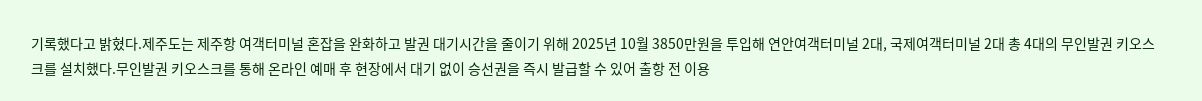기록했다고 밝혔다.제주도는 제주항 여객터미널 혼잡을 완화하고 발권 대기시간을 줄이기 위해 2025년 10월 3850만원을 투입해 연안여객터미널 2대, 국제여객터미널 2대 총 4대의 무인발권 키오스크를 설치했다.무인발권 키오스크를 통해 온라인 예매 후 현장에서 대기 없이 승선권을 즉시 발급할 수 있어 출항 전 이용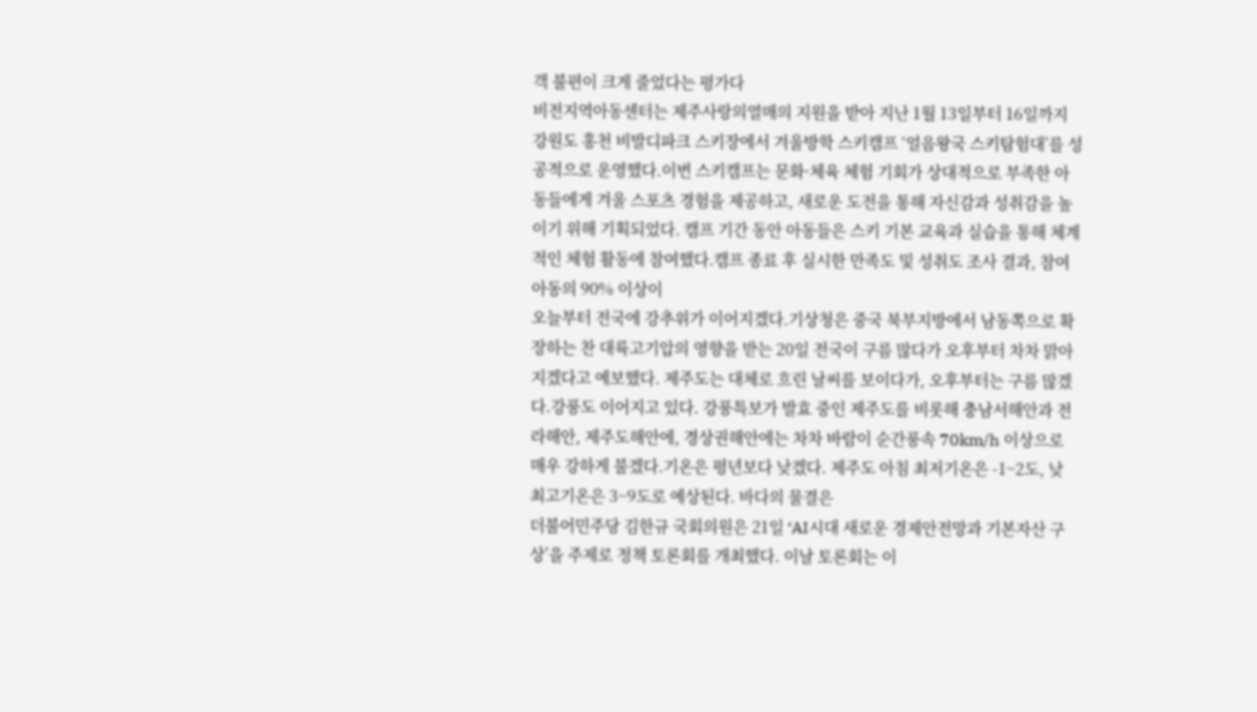객 불편이 크게 줄었다는 평가다
비전지역아동센터는 제주사랑의열매의 지원을 받아 지난 1월 13일부터 16일까지 강원도 홍천 비발디파크 스키장에서 겨울방학 스키캠프 ‘얼음왕국 스키탐험대’를 성공적으로 운영했다.이번 스키캠프는 문화·체육 체험 기회가 상대적으로 부족한 아동들에게 겨울 스포츠 경험을 제공하고, 새로운 도전을 통해 자신감과 성취감을 높이기 위해 기획되었다. 캠프 기간 동안 아동들은 스키 기본 교육과 실습을 통해 체계적인 체험 활동에 참여했다.캠프 종료 후 실시한 만족도 및 성취도 조사 결과, 참여 아동의 90% 이상이
오늘부터 전국에 강추위가 이어지겠다.기상청은 중국 북부지방에서 남동쪽으로 확장하는 찬 대륙고기압의 영향을 받는 20일 전국이 구름 많다가 오후부터 차차 맑아지겠다고 예보했다. 제주도는 대체로 흐린 날씨를 보이다가, 오후부터는 구름 많겠다.강풍도 이어지고 있다. 강풍특보가 발효 중인 제주도를 비롯해 충남서해안과 전라해안, 제주도해안에, 경상권해안에는 차차 바람이 순간풍속 70km/h 이상으로 매우 강하게 불겠다.기온은 평년보다 낮겠다. 제주도 아침 최저기온은 -1~2도, 낮 최고기온은 3~9도로 예상된다. 바다의 물결은
더불어민주당 김한규 국회의원은 21일 ‘AI시대 새로운 경제안전망과 기본자산 구상’을 주제로 정책 토론회를 개최했다. 이날 토론회는 이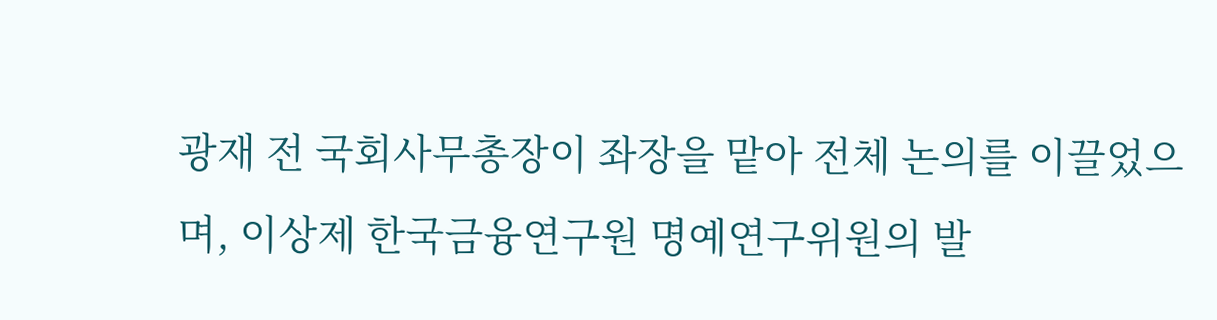광재 전 국회사무총장이 좌장을 맡아 전체 논의를 이끌었으며, 이상제 한국금융연구원 명예연구위원의 발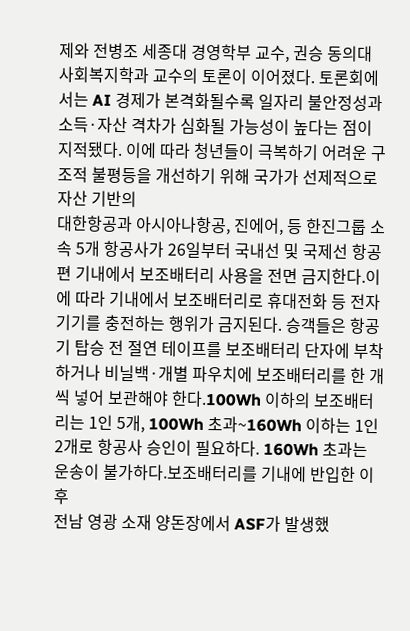제와 전병조 세종대 경영학부 교수, 권승 동의대 사회복지학과 교수의 토론이 이어졌다. 토론회에서는 AI 경제가 본격화될수록 일자리 불안정성과 소득·자산 격차가 심화될 가능성이 높다는 점이 지적됐다. 이에 따라 청년들이 극복하기 어려운 구조적 불평등을 개선하기 위해 국가가 선제적으로 자산 기반의
대한항공과 아시아나항공, 진에어, 등 한진그룹 소속 5개 항공사가 26일부터 국내선 및 국제선 항공편 기내에서 보조배터리 사용을 전면 금지한다.이에 따라 기내에서 보조배터리로 휴대전화 등 전자기기를 충전하는 행위가 금지된다. 승객들은 항공기 탑승 전 절연 테이프를 보조배터리 단자에 부착하거나 비닐백·개별 파우치에 보조배터리를 한 개씩 넣어 보관해야 한다.100Wh 이하의 보조배터리는 1인 5개, 100Wh 초과~160Wh 이하는 1인 2개로 항공사 승인이 필요하다. 160Wh 초과는 운송이 불가하다.보조배터리를 기내에 반입한 이후
전남 영광 소재 양돈장에서 ASF가 발생했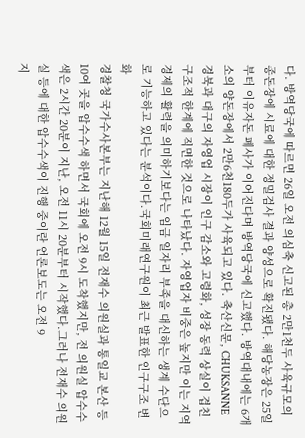다. 방역당국에 따르면 26일 오전 의심축 신고된 총 2만1천두 사육규모의 종돈장에 시료에 대한 정밀검사 결과 양성으로 확진됐다. 해당농장은 25일부터 이유자돈 폐사가 이어진다며 방역당국에 신고했다. 방역대내에는 6개소의 양돈장에서 2만6천180두가 사육되고 있다. 축산신문, CHUKSANNE
경북과 대구의 자영업 시장이 인구 감소와 고령화, 성장 동력 상실이 겹친 구조적 한계에 직면한 것으로 나타났다. 자영업자 비중은 높지만 이는 지역 경제의 활력을 의미하기보다는 임금 일자리 부족을 대신하는 생계 수단으로 기능하고 있다는 분석이다.국회미래연구원이 최근 발표한 인구구조 변화
경찰청 국가수사본부는 지난해 12월 15일 전재수 의원실과 통일교 본산 등 10여 곳을 압수수색 하면서 국회에 오전 9시 도착했지만, 전 의원실 압수수색은 2시간 20분이 지난, 오전 11시 20분부터 시작했다.그러나 전재수 의원실 등에 대한 압수수색이 진행 중이란 언론보도는 오전 9
지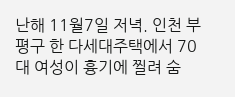난해 11월7일 저녁. 인천 부평구 한 다세대주택에서 70대 여성이 흉기에 찔려 숨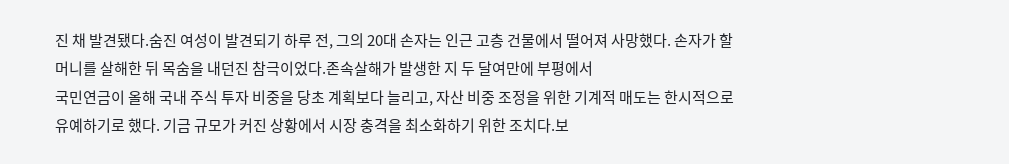진 채 발견됐다.숨진 여성이 발견되기 하루 전, 그의 20대 손자는 인근 고층 건물에서 떨어져 사망했다. 손자가 할머니를 살해한 뒤 목숨을 내던진 참극이었다.존속살해가 발생한 지 두 달여만에 부평에서
국민연금이 올해 국내 주식 투자 비중을 당초 계획보다 늘리고, 자산 비중 조정을 위한 기계적 매도는 한시적으로 유예하기로 했다. 기금 규모가 커진 상황에서 시장 충격을 최소화하기 위한 조치다.보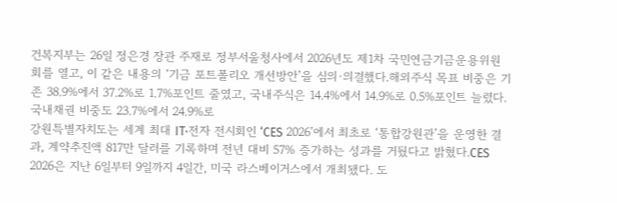건복지부는 26일 정은경 장관 주재로 정부서울청사에서 2026년도 제1차 국민연금기금운용위원회를 열고, 이 같은 내용의 ‘기금 포트폴리오 개선방안’을 심의·의결했다.해외주식 목표 비중은 기존 38.9%에서 37.2%로 1.7%포인트 줄였고, 국내주식은 14.4%에서 14.9%로 0.5%포인트 늘렸다. 국내채권 비중도 23.7%에서 24.9%로
강원특별자치도는 세계 최대 IT·전자 전시회인 ‘CES 2026’에서 최초로 ‘통합강원관’을 운영한 결과, 계약추진액 817만 달러를 기록하며 전년 대비 57% 증가하는 성과를 거뒀다고 밝혔다.CES 2026은 지난 6일부터 9일까지 4일간, 미국 라스베이거스에서 개최됐다. 도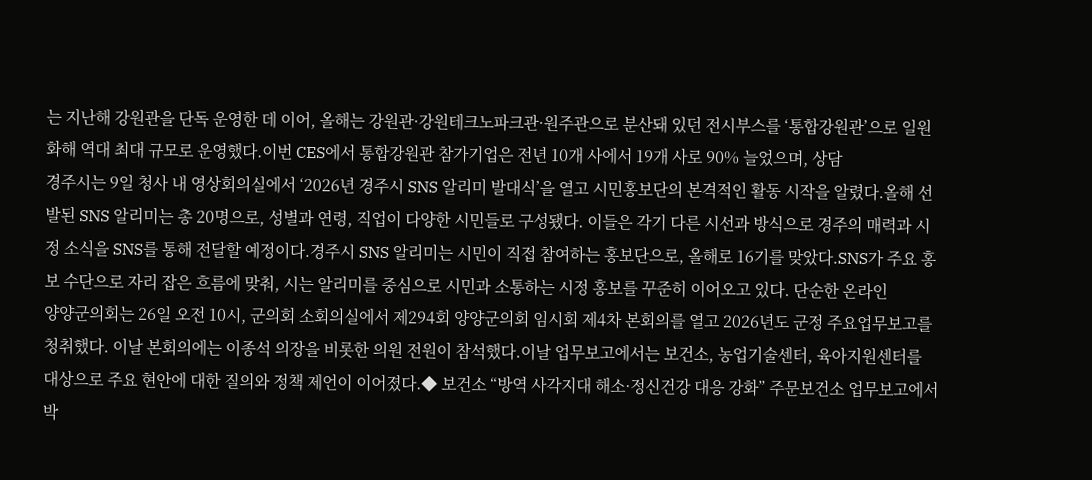는 지난해 강원관을 단독 운영한 데 이어, 올해는 강원관·강원테크노파크관·원주관으로 분산돼 있던 전시부스를 ‘통합강원관’으로 일원화해 역대 최대 규모로 운영했다.이번 CES에서 통합강원관 참가기업은 전년 10개 사에서 19개 사로 90% 늘었으며, 상담
경주시는 9일 청사 내 영상회의실에서 ‘2026년 경주시 SNS 알리미 발대식’을 열고 시민홍보단의 본격적인 활동 시작을 알렸다.올해 선발된 SNS 알리미는 총 20명으로, 성별과 연령, 직업이 다양한 시민들로 구성됐다. 이들은 각기 다른 시선과 방식으로 경주의 매력과 시정 소식을 SNS를 통해 전달할 예정이다.경주시 SNS 알리미는 시민이 직접 참여하는 홍보단으로, 올해로 16기를 맞았다.SNS가 주요 홍보 수단으로 자리 잡은 흐름에 맞춰, 시는 알리미를 중심으로 시민과 소통하는 시정 홍보를 꾸준히 이어오고 있다. 단순한 온라인
양양군의회는 26일 오전 10시, 군의회 소회의실에서 제294회 양양군의회 임시회 제4차 본회의를 열고 2026년도 군정 주요업무보고를 청취했다. 이날 본회의에는 이종석 의장을 비롯한 의원 전원이 참석했다.이날 업무보고에서는 보건소, 농업기술센터, 육아지원센터를 대상으로 주요 현안에 대한 질의와 정책 제언이 이어졌다.◆ 보건소 “방역 사각지대 해소·정신건강 대응 강화” 주문보건소 업무보고에서 박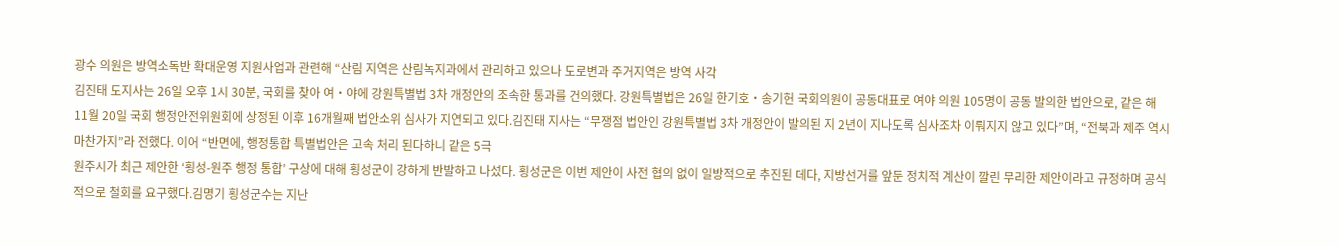광수 의원은 방역소독반 확대운영 지원사업과 관련해 “산림 지역은 산림녹지과에서 관리하고 있으나 도로변과 주거지역은 방역 사각
김진태 도지사는 26일 오후 1시 30분, 국회를 찾아 여‧야에 강원특별법 3차 개정안의 조속한 통과를 건의했다. 강원특별법은 26일 한기호‧송기헌 국회의원이 공동대표로 여야 의원 105명이 공동 발의한 법안으로, 같은 해 11월 20일 국회 행정안전위원회에 상정된 이후 16개월째 법안소위 심사가 지연되고 있다.김진태 지사는 “무쟁점 법안인 강원특별법 3차 개정안이 발의된 지 2년이 지나도록 심사조차 이뤄지지 않고 있다”며, “전북과 제주 역시 마찬가지”라 전했다. 이어 “반면에, 행정통합 특별법안은 고속 처리 된다하니 같은 5극
원주시가 최근 제안한 ‘횡성-원주 행정 통합’ 구상에 대해 횡성군이 강하게 반발하고 나섰다. 횡성군은 이번 제안이 사전 협의 없이 일방적으로 추진된 데다, 지방선거를 앞둔 정치적 계산이 깔린 무리한 제안이라고 규정하며 공식적으로 철회를 요구했다.김명기 횡성군수는 지난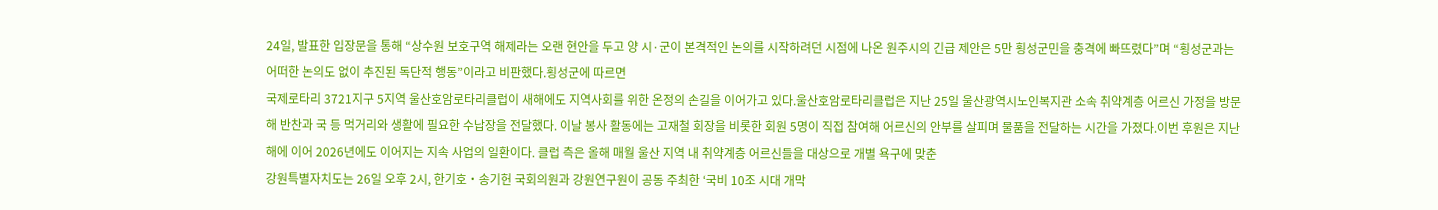24일, 발표한 입장문을 통해 “상수원 보호구역 해제라는 오랜 현안을 두고 양 시·군이 본격적인 논의를 시작하려던 시점에 나온 원주시의 긴급 제안은 5만 횡성군민을 충격에 빠뜨렸다”며 “횡성군과는 어떠한 논의도 없이 추진된 독단적 행동”이라고 비판했다.횡성군에 따르면
국제로타리 3721지구 5지역 울산호암로타리클럽이 새해에도 지역사회를 위한 온정의 손길을 이어가고 있다.울산호암로타리클럽은 지난 25일 울산광역시노인복지관 소속 취약계층 어르신 가정을 방문해 반찬과 국 등 먹거리와 생활에 필요한 수납장을 전달했다. 이날 봉사 활동에는 고재철 회장을 비롯한 회원 5명이 직접 참여해 어르신의 안부를 살피며 물품을 전달하는 시간을 가졌다.이번 후원은 지난해에 이어 2026년에도 이어지는 지속 사업의 일환이다. 클럽 측은 올해 매월 울산 지역 내 취약계층 어르신들을 대상으로 개별 욕구에 맞춘
강원특별자치도는 26일 오후 2시, 한기호‧송기헌 국회의원과 강원연구원이 공동 주최한 ‘국비 10조 시대 개막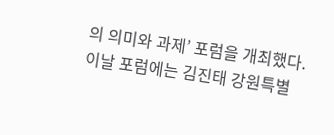의 의미와 과제’ 포럼을 개최했다.이날 포럼에는 김진태 강원특별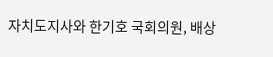자치도지사와 한기호 국회의원, 배상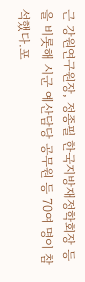근 강원연구원장, 정종필 한국지방재정학회장 등을 비롯해 시군 예산담당 공무원 등 70여 명이 참석했다.포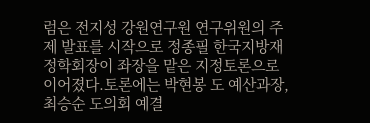럼은 전지성 강원연구원 연구위원의 주제 발표를 시작으로 정종필 한국지방재정학회장이 좌장을 맡은 지정토론으로 이어졌다.토론에는 박현봉 도 예산과장, 최승순 도의회 예결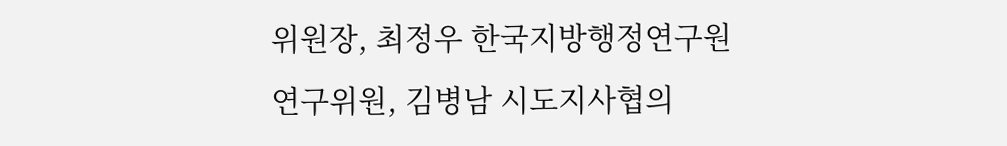위원장, 최정우 한국지방행정연구원 연구위원, 김병남 시도지사협의